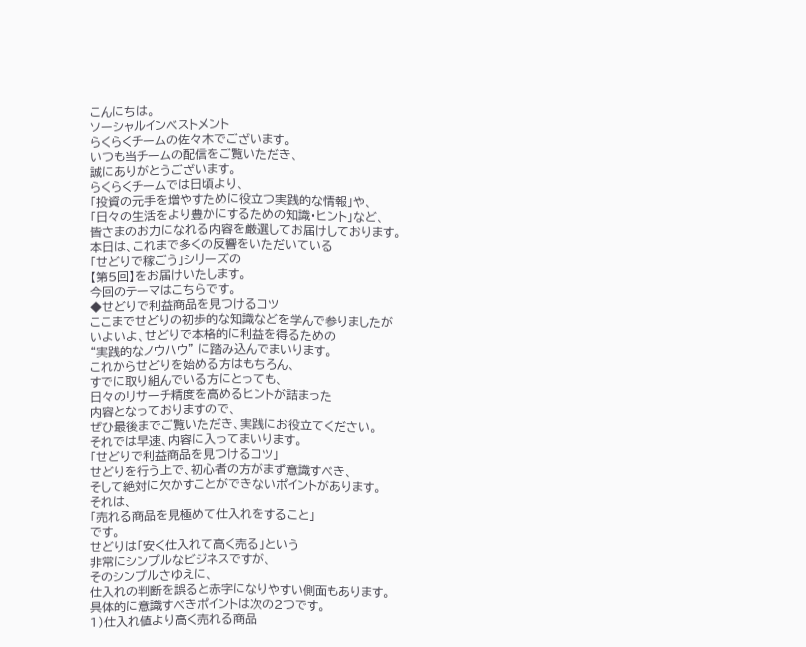こんにちは。
ソーシャルインベストメント
らくらくチームの佐々木でございます。
いつも当チームの配信をご覧いただき、
誠にありがとうございます。
らくらくチームでは日頃より、
「投資の元手を増やすために役立つ実践的な情報」や、
「日々の生活をより豊かにするための知識・ヒント」など、
皆さまのお力になれる内容を厳選してお届けしております。
本日は、これまで多くの反響をいただいている
「せどりで稼ごう」シリーズの
【第5回】をお届けいたします。
今回のテーマはこちらです。
◆せどりで利益商品を見つけるコツ
ここまでせどりの初歩的な知識などを学んで参りましたが
いよいよ、せどりで本格的に利益を得るための
“実践的なノウハウ” に踏み込んでまいります。
これからせどりを始める方はもちろん、
すでに取り組んでいる方にとっても、
日々のリサーチ精度を高めるヒントが詰まった
内容となっておりますので、
ぜひ最後までご覧いただき、実践にお役立てください。
それでは早速、内容に入ってまいります。
「せどりで利益商品を見つけるコツ」
せどりを行う上で、初心者の方がまず意識すべき、
そして絶対に欠かすことができないポイントがあります。
それは、
「売れる商品を見極めて仕入れをすること」
です。
せどりは「安く仕入れて高く売る」という
非常にシンプルなビジネスですが、
そのシンプルさゆえに、
仕入れの判断を誤ると赤字になりやすい側面もあります。
具体的に意識すべきポイントは次の2つです。
1)仕入れ値より高く売れる商品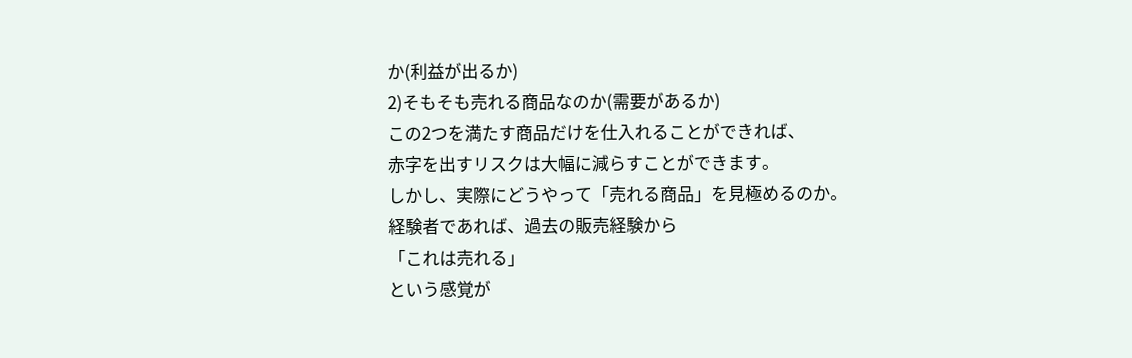か(利益が出るか)
2)そもそも売れる商品なのか(需要があるか)
この2つを満たす商品だけを仕入れることができれば、
赤字を出すリスクは大幅に減らすことができます。
しかし、実際にどうやって「売れる商品」を見極めるのか。
経験者であれば、過去の販売経験から
「これは売れる」
という感覚が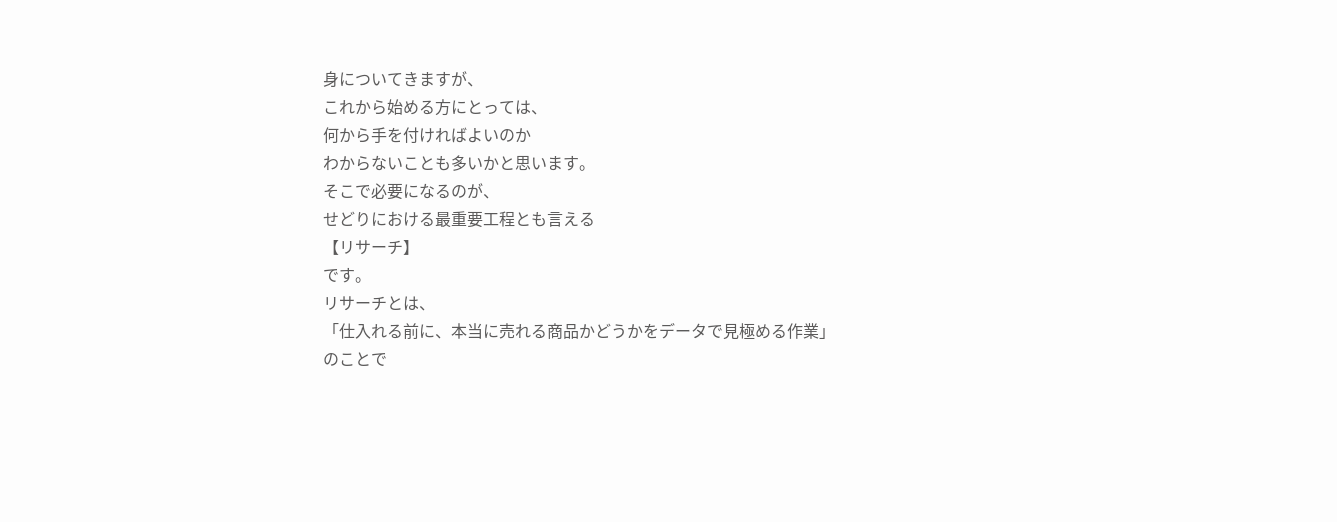身についてきますが、
これから始める方にとっては、
何から手を付ければよいのか
わからないことも多いかと思います。
そこで必要になるのが、
せどりにおける最重要工程とも言える
【リサーチ】
です。
リサーチとは、
「仕入れる前に、本当に売れる商品かどうかをデータで見極める作業」
のことで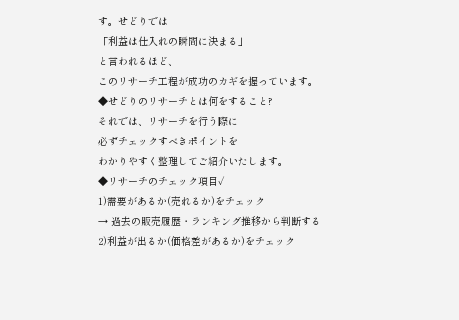す。せどりでは
「利益は仕入れの瞬間に決まる」
と言われるほど、
このリサーチ工程が成功のカギを握っています。
◆せどりのリサーチとは何をすること?
それでは、リサーチを行う際に
必ずチェックすべきポイントを
わかりやすく整理してご紹介いたします。
◆リサーチのチェック項目✓
1)需要があるか(売れるか)をチェック
→ 過去の販売履歴・ランキング推移から判断する
2)利益が出るか(価格差があるか)をチェック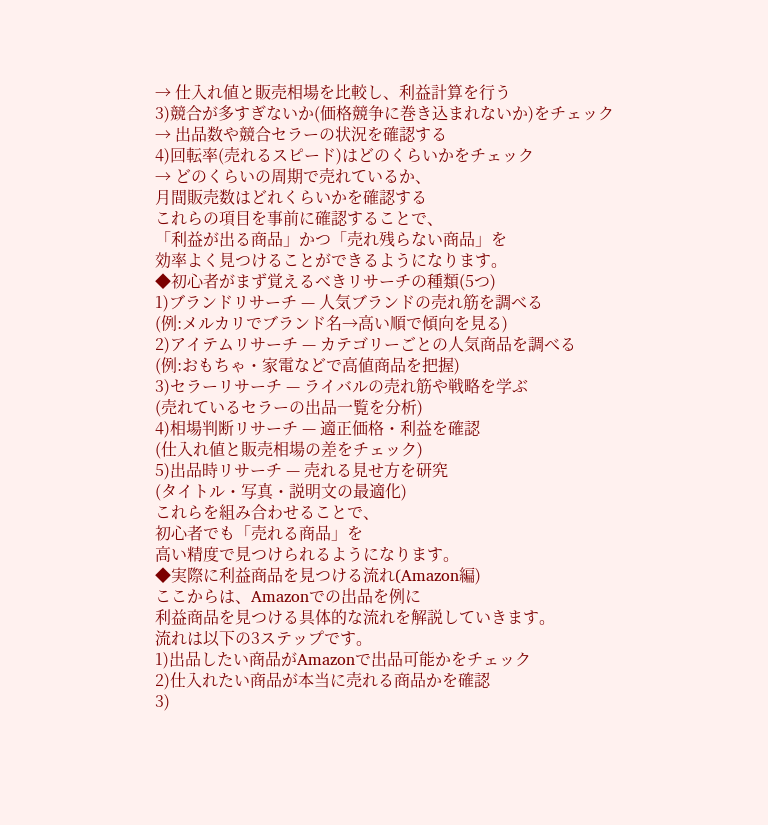→ 仕入れ値と販売相場を比較し、利益計算を行う
3)競合が多すぎないか(価格競争に巻き込まれないか)をチェック
→ 出品数や競合セラーの状況を確認する
4)回転率(売れるスピード)はどのくらいかをチェック
→ どのくらいの周期で売れているか、
月間販売数はどれくらいかを確認する
これらの項目を事前に確認することで、
「利益が出る商品」かつ「売れ残らない商品」を
効率よく見つけることができるようになります。
◆初心者がまず覚えるべきリサーチの種類(5つ)
1)ブランドリサーチ — 人気ブランドの売れ筋を調べる
(例:メルカリでブランド名→高い順で傾向を見る)
2)アイテムリサーチ — カテゴリーごとの人気商品を調べる
(例:おもちゃ・家電などで高値商品を把握)
3)セラーリサーチ — ライバルの売れ筋や戦略を学ぶ
(売れているセラーの出品一覧を分析)
4)相場判断リサーチ — 適正価格・利益を確認
(仕入れ値と販売相場の差をチェック)
5)出品時リサーチ — 売れる見せ方を研究
(タイトル・写真・説明文の最適化)
これらを組み合わせることで、
初心者でも「売れる商品」を
高い精度で見つけられるようになります。
◆実際に利益商品を見つける流れ(Amazon編)
ここからは、Amazonでの出品を例に
利益商品を見つける具体的な流れを解説していきます。
流れは以下の3ステップです。
1)出品したい商品がAmazonで出品可能かをチェック
2)仕入れたい商品が本当に売れる商品かを確認
3)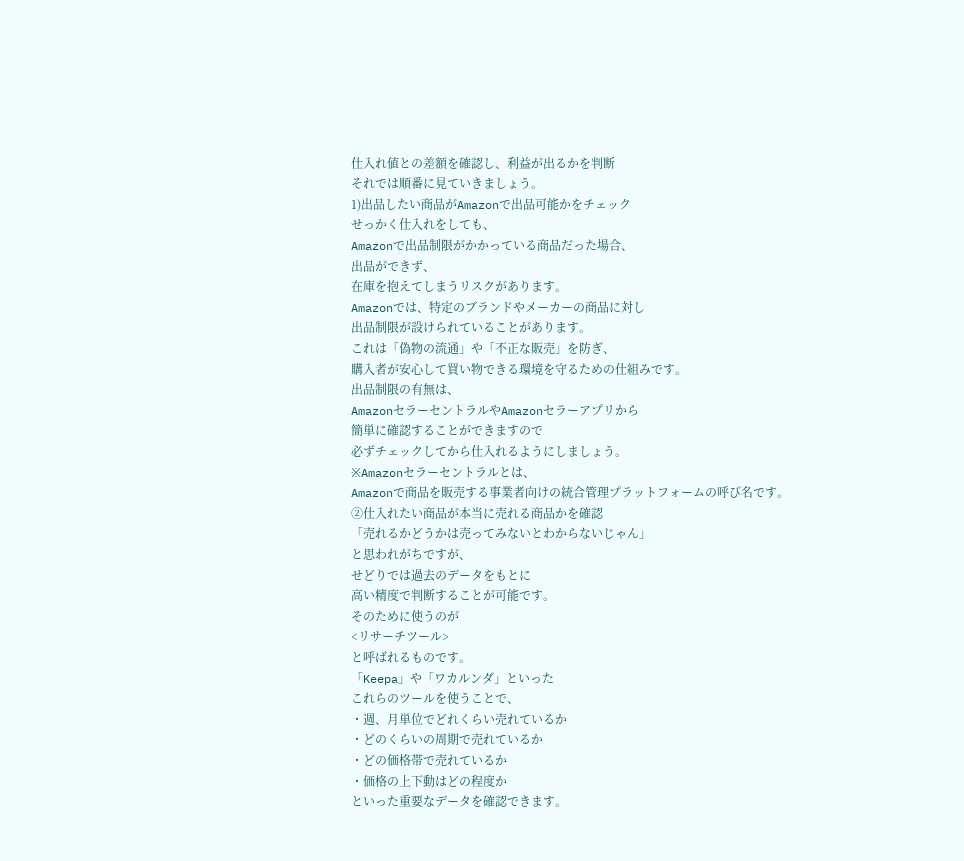仕入れ値との差額を確認し、利益が出るかを判断
それでは順番に見ていきましょう。
1)出品したい商品がAmazonで出品可能かをチェック
せっかく仕入れをしても、
Amazonで出品制限がかかっている商品だった場合、
出品ができず、
在庫を抱えてしまうリスクがあります。
Amazonでは、特定のブランドやメーカーの商品に対し
出品制限が設けられていることがあります。
これは「偽物の流通」や「不正な販売」を防ぎ、
購入者が安心して買い物できる環境を守るための仕組みです。
出品制限の有無は、
AmazonセラーセントラルやAmazonセラーアプリから
簡単に確認することができますので
必ずチェックしてから仕入れるようにしましょう。
※Amazonセラーセントラルとは、
Amazonで商品を販売する事業者向けの統合管理プラットフォームの呼び名です。
②仕入れたい商品が本当に売れる商品かを確認
「売れるかどうかは売ってみないとわからないじゃん」
と思われがちですが、
せどりでは過去のデータをもとに
高い精度で判断することが可能です。
そのために使うのが
<リサーチツール>
と呼ばれるものです。
「Keepa」や「ワカルンダ」といった
これらのツールを使うことで、
・週、月単位でどれくらい売れているか
・どのくらいの周期で売れているか
・どの価格帯で売れているか
・価格の上下動はどの程度か
といった重要なデータを確認できます。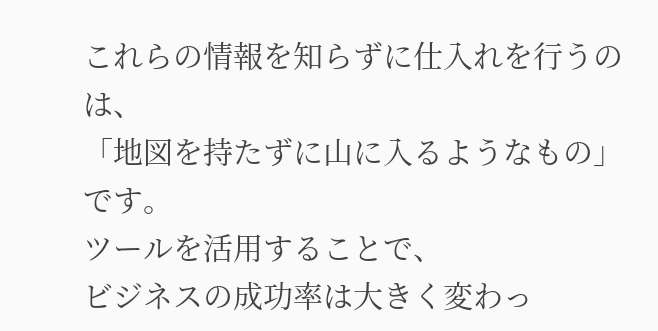これらの情報を知らずに仕入れを行うのは、
「地図を持たずに山に入るようなもの」
です。
ツールを活用することで、
ビジネスの成功率は大きく変わっ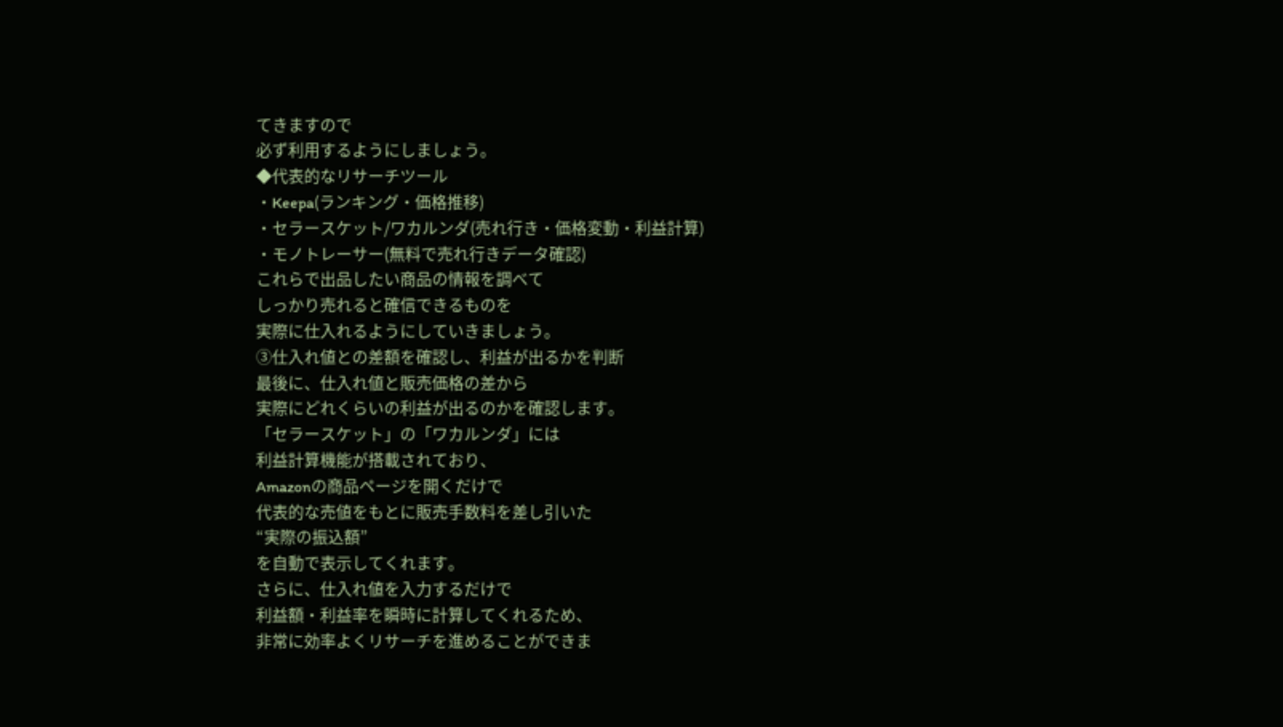てきますので
必ず利用するようにしましょう。
◆代表的なリサーチツール
・Keepa(ランキング・価格推移)
・セラースケット/ワカルンダ(売れ行き・価格変動・利益計算)
・モノトレーサー(無料で売れ行きデータ確認)
これらで出品したい商品の情報を調べて
しっかり売れると確信できるものを
実際に仕入れるようにしていきましょう。
③仕入れ値との差額を確認し、利益が出るかを判断
最後に、仕入れ値と販売価格の差から
実際にどれくらいの利益が出るのかを確認します。
「セラースケット」の「ワカルンダ」には
利益計算機能が搭載されており、
Amazonの商品ページを開くだけで
代表的な売値をもとに販売手数料を差し引いた
“実際の振込額”
を自動で表示してくれます。
さらに、仕入れ値を入力するだけで
利益額・利益率を瞬時に計算してくれるため、
非常に効率よくリサーチを進めることができま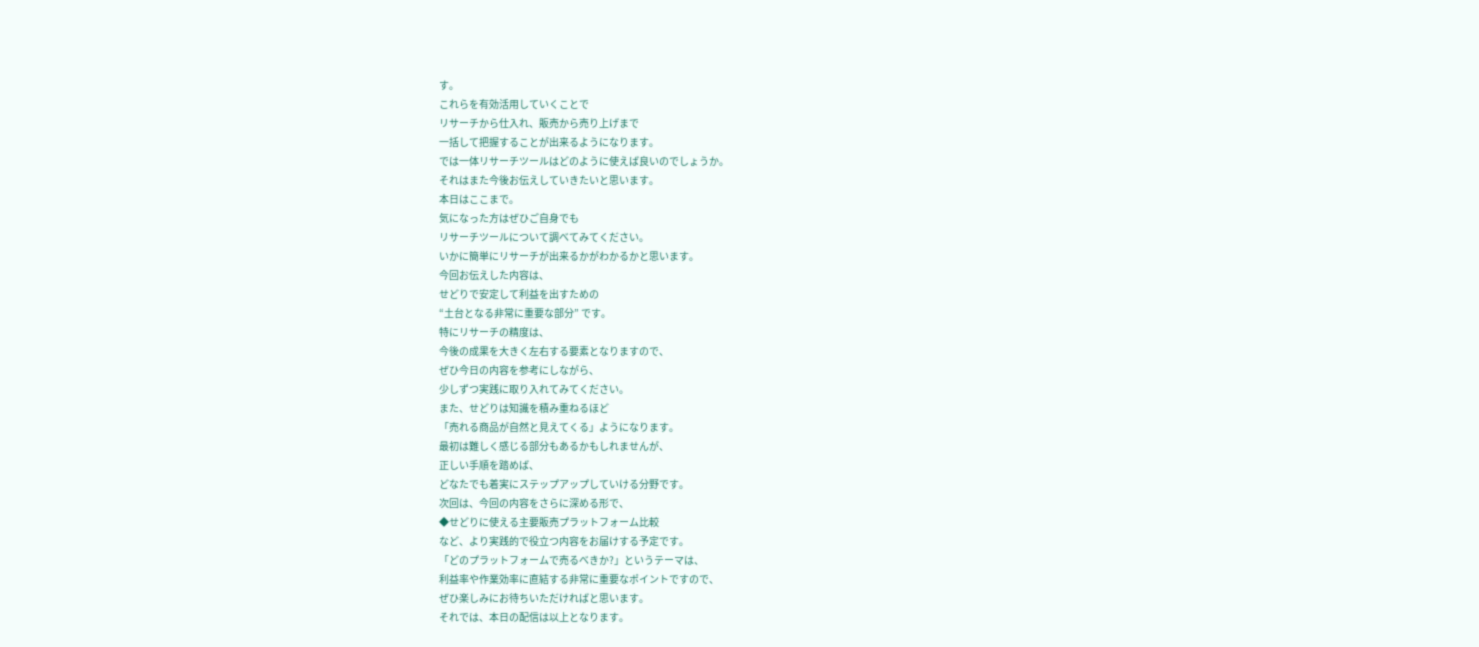す。
これらを有効活用していくことで
リサーチから仕入れ、販売から売り上げまで
一括して把握することが出来るようになります。
では一体リサーチツールはどのように使えば良いのでしょうか。
それはまた今後お伝えしていきたいと思います。
本日はここまで。
気になった方はぜひご自身でも
リサーチツールについて調べてみてください。
いかに簡単にリサーチが出来るかがわかるかと思います。
今回お伝えした内容は、
せどりで安定して利益を出すための
“土台となる非常に重要な部分” です。
特にリサーチの精度は、
今後の成果を大きく左右する要素となりますので、
ぜひ今日の内容を参考にしながら、
少しずつ実践に取り入れてみてください。
また、せどりは知識を積み重ねるほど
「売れる商品が自然と見えてくる」ようになります。
最初は難しく感じる部分もあるかもしれませんが、
正しい手順を踏めば、
どなたでも着実にステップアップしていける分野です。
次回は、今回の内容をさらに深める形で、
◆せどりに使える主要販売プラットフォーム比較
など、より実践的で役立つ内容をお届けする予定です。
「どのプラットフォームで売るべきか?」というテーマは、
利益率や作業効率に直結する非常に重要なポイントですので、
ぜひ楽しみにお待ちいただければと思います。
それでは、本日の配信は以上となります。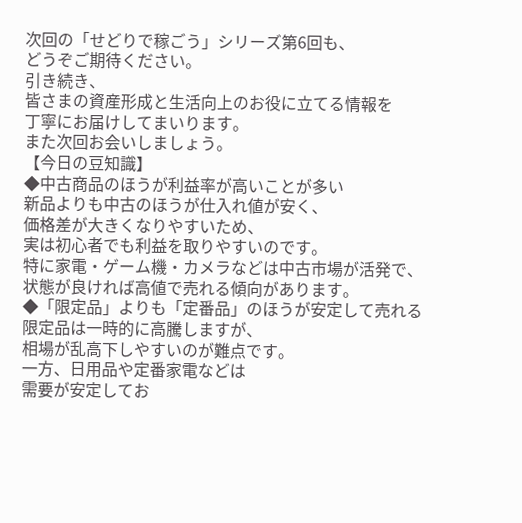次回の「せどりで稼ごう」シリーズ第6回も、
どうぞご期待ください。
引き続き、
皆さまの資産形成と生活向上のお役に立てる情報を
丁寧にお届けしてまいります。
また次回お会いしましょう。
【今日の豆知識】
◆中古商品のほうが利益率が高いことが多い
新品よりも中古のほうが仕入れ値が安く、
価格差が大きくなりやすいため、
実は初心者でも利益を取りやすいのです。
特に家電・ゲーム機・カメラなどは中古市場が活発で、
状態が良ければ高値で売れる傾向があります。
◆「限定品」よりも「定番品」のほうが安定して売れる
限定品は一時的に高騰しますが、
相場が乱高下しやすいのが難点です。
一方、日用品や定番家電などは
需要が安定してお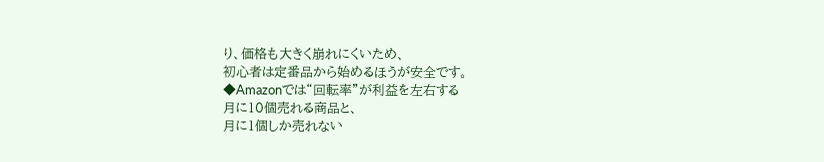り、価格も大きく崩れにくいため、
初心者は定番品から始めるほうが安全です。
◆Amazonでは“回転率”が利益を左右する
月に10個売れる商品と、
月に1個しか売れない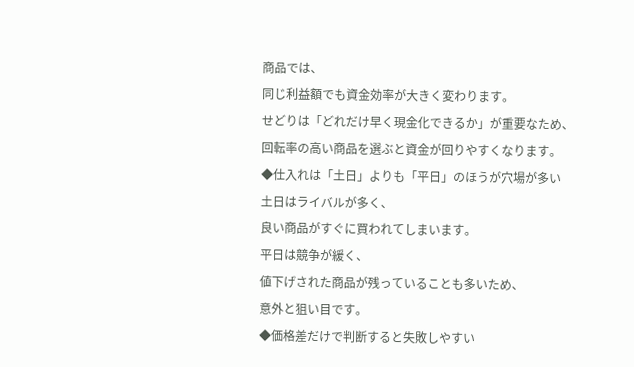商品では、
同じ利益額でも資金効率が大きく変わります。
せどりは「どれだけ早く現金化できるか」が重要なため、
回転率の高い商品を選ぶと資金が回りやすくなります。
◆仕入れは「土日」よりも「平日」のほうが穴場が多い
土日はライバルが多く、
良い商品がすぐに買われてしまいます。
平日は競争が緩く、
値下げされた商品が残っていることも多いため、
意外と狙い目です。
◆価格差だけで判断すると失敗しやすい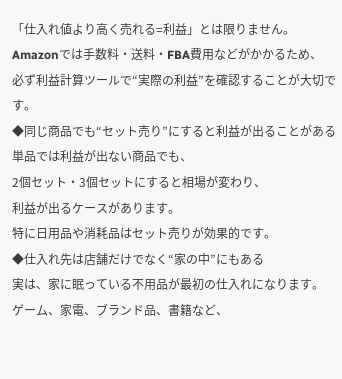「仕入れ値より高く売れる=利益」とは限りません。
Amazonでは手数料・送料・FBA費用などがかかるため、
必ず利益計算ツールで“実際の利益”を確認することが大切です。
◆同じ商品でも“セット売り”にすると利益が出ることがある
単品では利益が出ない商品でも、
2個セット・3個セットにすると相場が変わり、
利益が出るケースがあります。
特に日用品や消耗品はセット売りが効果的です。
◆仕入れ先は店舗だけでなく“家の中”にもある
実は、家に眠っている不用品が最初の仕入れになります。
ゲーム、家電、ブランド品、書籍など、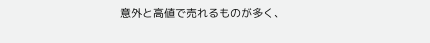意外と高値で売れるものが多く、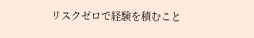リスクゼロで経験を積むこと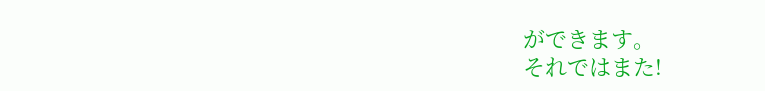ができます。
それではまた!